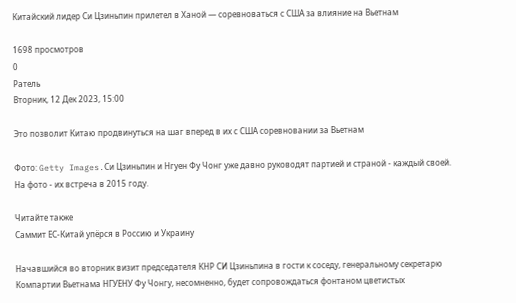Китайский лидер Си Цзиньпин прилетел в Ханой — соревноваться с США за влияние на Вьетнам

1698 просмотров
0
Ратель
Вторник, 12 Дек 2023, 15:00

Это позволит Китаю продвинуться на шаг вперед в их с США соревновании за Вьетнам

Фото: Getty Images.Си Цзиньпин и Нгуен Фу Чонг уже давно руководят партией и страной - каждый своей. На фото - их встреча в 2015 году.

Читайте также
Саммит ЕС-Китай упёрся в Россию и Украину

Начавшийся во вторник визит председателя КНР СИ Цзиньпина в гости к соседу, генеральному секретарю Компартии Вьетнама НГУЕНУ Фу Чонгу, несомненно, будет сопровождаться фонтаном цветистых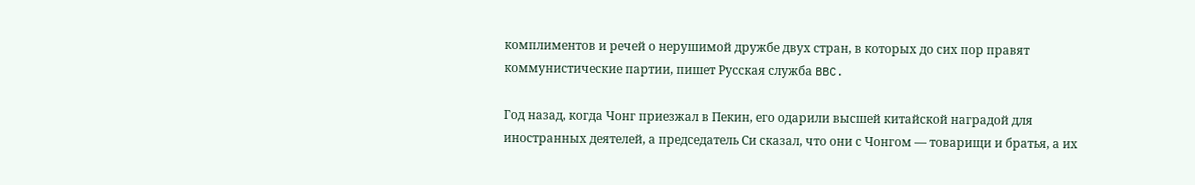комплиментов и речей о нерушимой дружбе двух стран, в которых до сих пор правят коммунистические партии, пишет Русская служба BBC.

Год назад, когда Чонг приезжал в Пекин, его одарили высшей китайской наградой для иностранных деятелей, а председатель Си сказал, что они с Чонгом — товарищи и братья, а их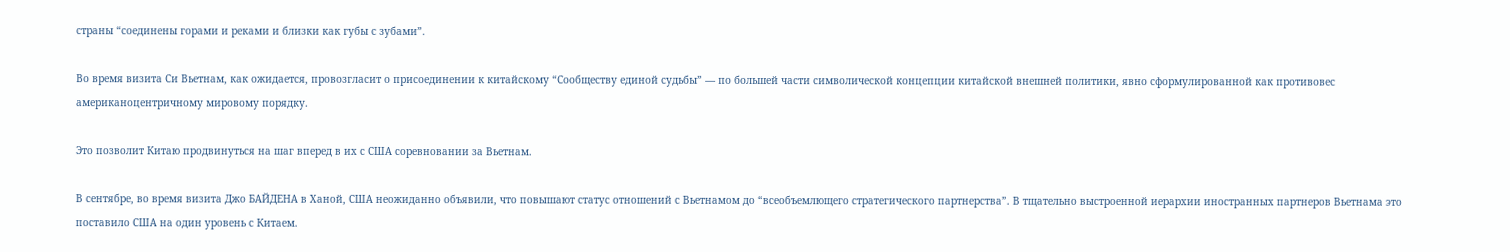страны “соединены горами и реками и близки как губы с зубами”.

Во время визита Си Вьетнам, как ожидается, провозгласит о присоединении к китайскому “Сообществу единой судьбы” — по большей части символической концепции китайской внешней политики, явно сформулированной как противовес американоцентричному мировому порядку.

Это позволит Китаю продвинуться на шаг вперед в их с США соревновании за Вьетнам.

В сентябре, во время визита Джо БАЙДЕНА в Ханой, США неожиданно объявили, что повышают статус отношений с Вьетнамом до “всеобъемлющего стратегического партнерства”. В тщательно выстроенной иерархии иностранных партнеров Вьетнама это поставило США на один уровень с Китаем.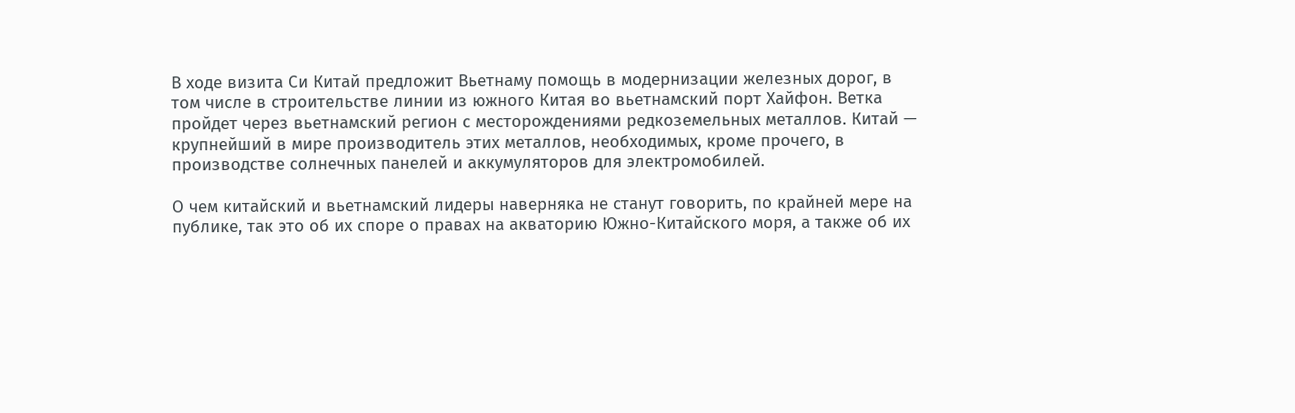В ходе визита Си Китай предложит Вьетнаму помощь в модернизации железных дорог, в том числе в строительстве линии из южного Китая во вьетнамский порт Хайфон. Ветка пройдет через вьетнамский регион с месторождениями редкоземельных металлов. Китай — крупнейший в мире производитель этих металлов, необходимых, кроме прочего, в производстве солнечных панелей и аккумуляторов для электромобилей.

О чем китайский и вьетнамский лидеры наверняка не станут говорить, по крайней мере на публике, так это об их споре о правах на акваторию Южно-Китайского моря, а также об их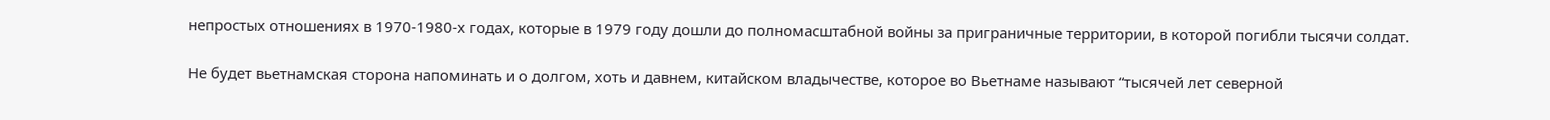непростых отношениях в 1970-1980-х годах, которые в 1979 году дошли до полномасштабной войны за приграничные территории, в которой погибли тысячи солдат.

Не будет вьетнамская сторона напоминать и о долгом, хоть и давнем, китайском владычестве, которое во Вьетнаме называют “тысячей лет северной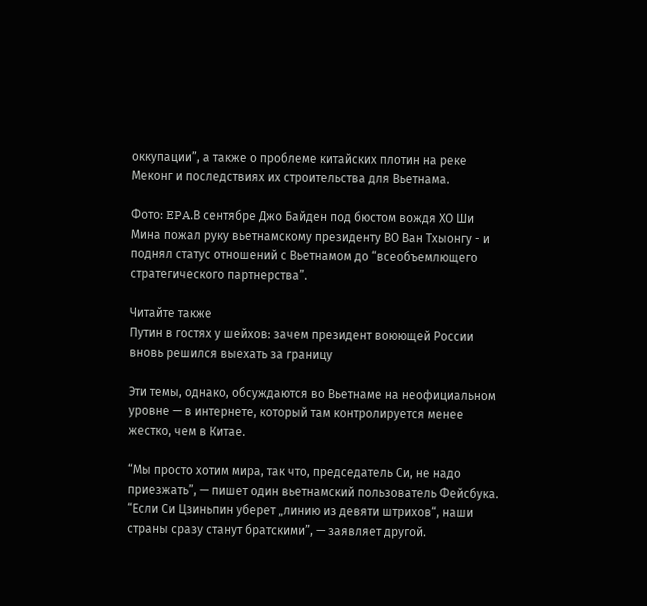оккупации”, а также о проблеме китайских плотин на реке Меконг и последствиях их строительства для Вьетнама.

Фото: EPA.В сентябре Джо Байден под бюстом вождя ХО Ши Мина пожал руку вьетнамскому президенту ВО Ван Тхыонгу - и поднял статус отношений с Вьетнамом до “всеобъемлющего стратегического партнерства”.

Читайте также
Путин в гостях у шейхов: зачем президент воюющей России вновь решился выехать за границу

Эти темы, однако, обсуждаются во Вьетнаме на неофициальном уровне — в интернете, который там контролируется менее жестко, чем в Китае.

“Мы просто хотим мира, так что, председатель Си, не надо приезжать”, — пишет один вьетнамский пользователь Фейсбука. “Если Си Цзиньпин уберет „линию из девяти штрихов“, наши страны сразу станут братскими”, — заявляет другой.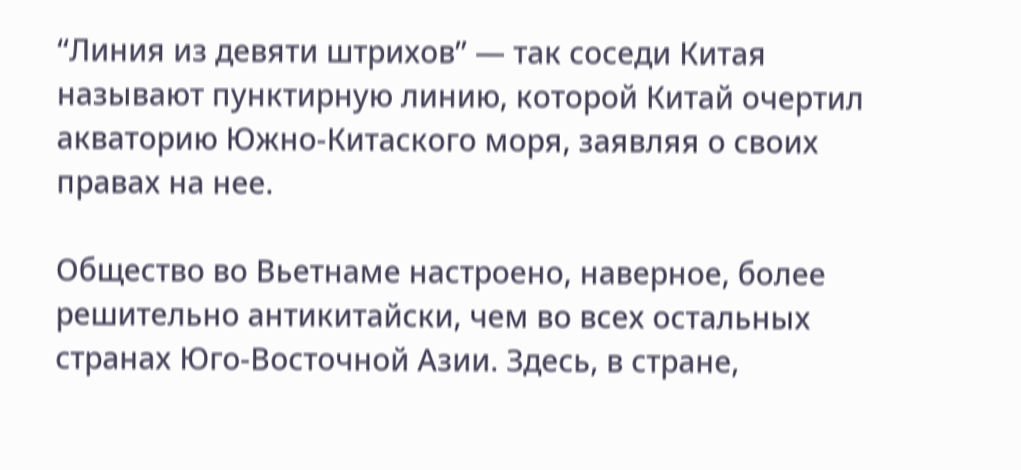“Линия из девяти штрихов” — так соседи Китая называют пунктирную линию, которой Китай очертил акваторию Южно-Китаского моря, заявляя о своих правах на нее.

Общество во Вьетнаме настроено, наверное, более решительно антикитайски, чем во всех остальных странах Юго-Восточной Азии. Здесь, в стране,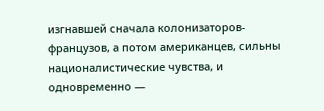изгнавшей сначала колонизаторов-французов, а потом американцев, сильны националистические чувства, и одновременно —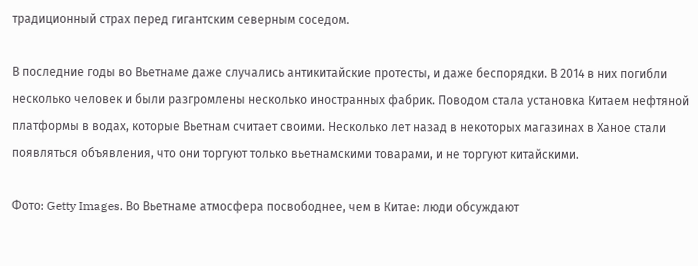традиционный страх перед гигантским северным соседом.

В последние годы во Вьетнаме даже случались антикитайские протесты, и даже беспорядки. В 2014 в них погибли несколько человек и были разгромлены несколько иностранных фабрик. Поводом стала установка Китаем нефтяной платформы в водах, которые Вьетнам считает своими. Несколько лет назад в некоторых магазинах в Ханое стали появляться объявления, что они торгуют только вьетнамскими товарами, и не торгуют китайскими.

Фото: Getty Images. Во Вьетнаме атмосфера посвободнее, чем в Китае: люди обсуждают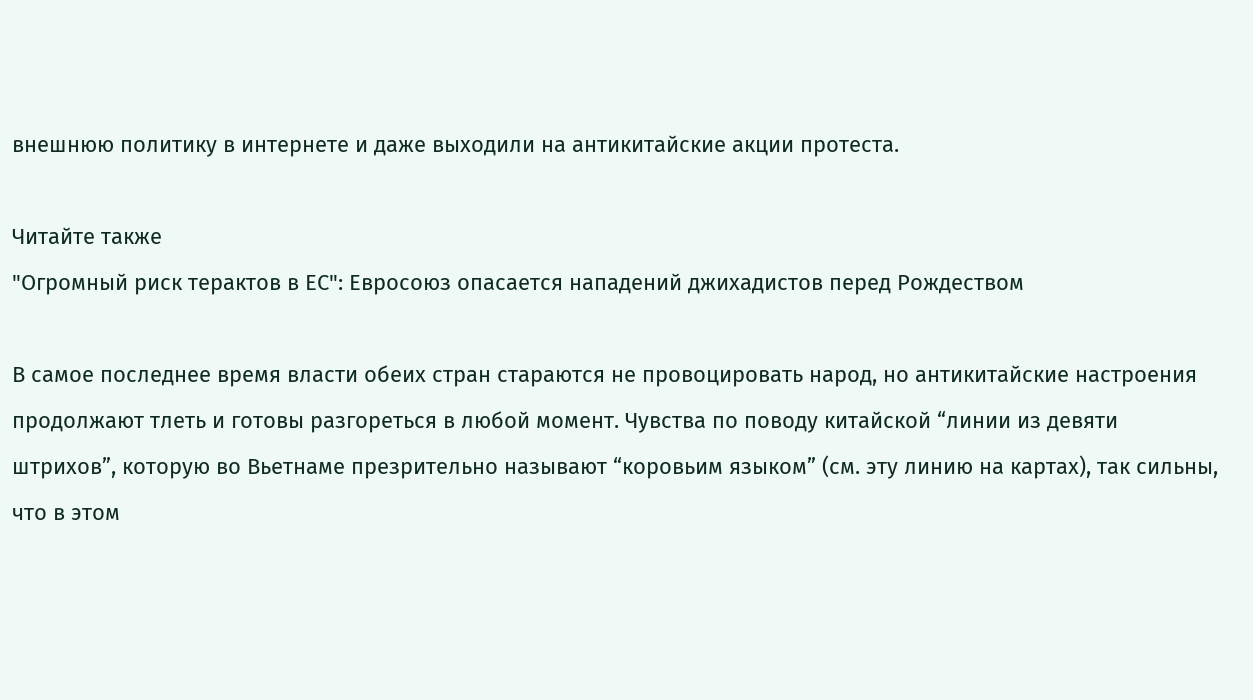внешнюю политику в интернете и даже выходили на антикитайские акции протеста.

Читайте также
"Огромный риск терактов в ЕС": Евросоюз опасается нападений джихадистов перед Рождеством

В самое последнее время власти обеих стран стараются не провоцировать народ, но антикитайские настроения продолжают тлеть и готовы разгореться в любой момент. Чувства по поводу китайской “линии из девяти штрихов”, которую во Вьетнаме презрительно называют “коровьим языком” (см. эту линию на картах), так сильны, что в этом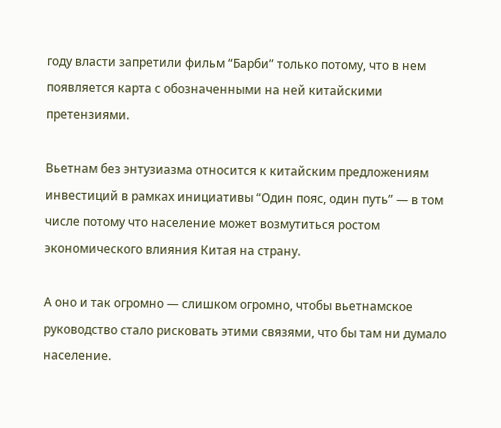году власти запретили фильм “Барби” только потому, что в нем появляется карта с обозначенными на ней китайскими претензиями.

Вьетнам без энтузиазма относится к китайским предложениям инвестиций в рамках инициативы “Один пояс, один путь” — в том числе потому что население может возмутиться ростом экономического влияния Китая на страну.

А оно и так огромно — слишком огромно, чтобы вьетнамское руководство стало рисковать этими связями, что бы там ни думало население.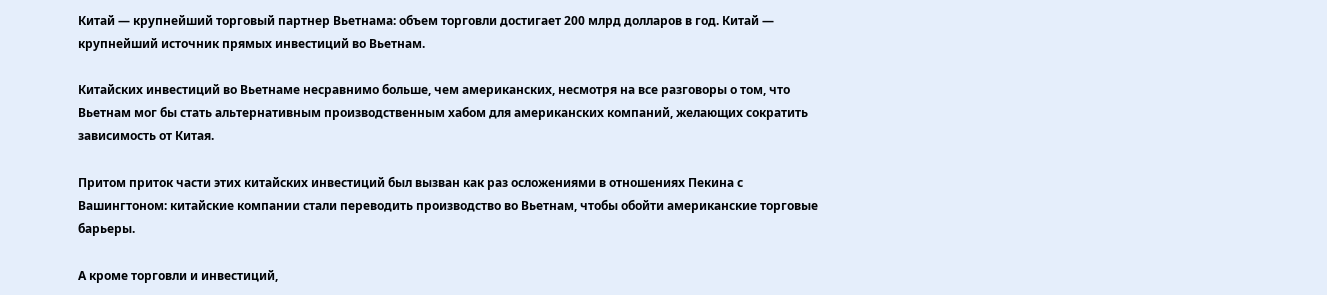Китай — крупнейший торговый партнер Вьетнама: объем торговли достигает 200 млрд долларов в год. Китай — крупнейший источник прямых инвестиций во Вьетнам.

Китайских инвестиций во Вьетнаме несравнимо больше, чем американских, несмотря на все разговоры о том, что Вьетнам мог бы стать альтернативным производственным хабом для американских компаний, желающих сократить зависимость от Китая.

Притом приток части этих китайских инвестиций был вызван как раз осложениями в отношениях Пекина с Вашингтоном: китайские компании стали переводить производство во Вьетнам, чтобы обойти американские торговые барьеры.

А кроме торговли и инвестиций,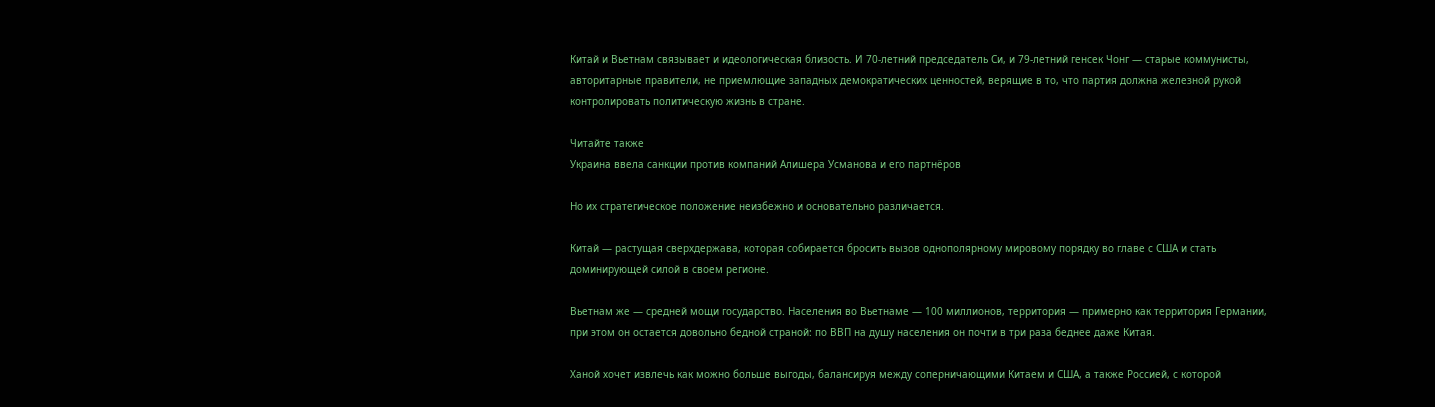Китай и Вьетнам связывает и идеологическая близость. И 70-летний председатель Си, и 79-летний генсек Чонг — старые коммунисты, авторитарные правители, не приемлющие западных демократических ценностей, верящие в то, что партия должна железной рукой контролировать политическую жизнь в стране.

Читайте также
Украина ввела санкции против компаний Алишера Усманова и его партнёров

Но их стратегическое положение неизбежно и основательно различается.

Китай — растущая сверхдержава, которая собирается бросить вызов однополярному мировому порядку во главе с США и стать доминирующей силой в своем регионе.

Вьетнам же — средней мощи государство. Населения во Вьетнаме — 100 миллионов, территория — примерно как территория Германии, при этом он остается довольно бедной страной: по ВВП на душу населения он почти в три раза беднее даже Китая.

Ханой хочет извлечь как можно больше выгоды, балансируя между соперничающими Китаем и США, а также Россией, с которой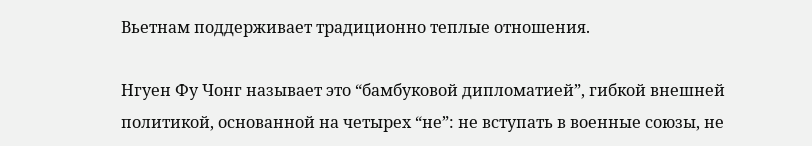Вьетнам поддерживает традиционно теплые отношения.

Нгуен Фу Чонг называет это “бамбуковой дипломатией”, гибкой внешней политикой, основанной на четырех “не”: не вступать в военные союзы, не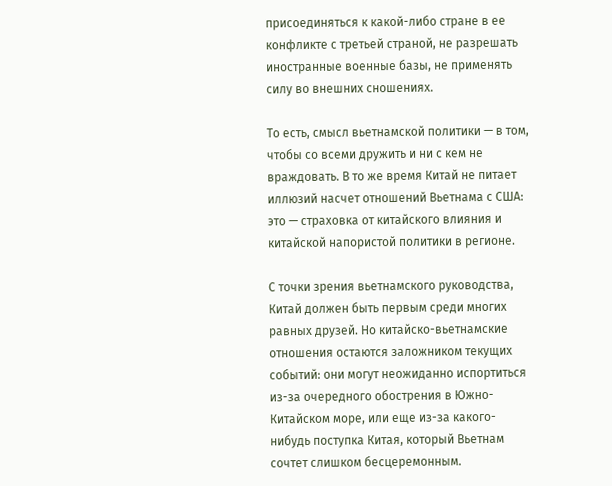присоединяться к какой-либо стране в ее конфликте с третьей страной, не разрешать иностранные военные базы, не применять силу во внешних сношениях.

То есть, смысл вьетнамской политики — в том, чтобы со всеми дружить и ни с кем не враждовать. В то же время Китай не питает иллюзий насчет отношений Вьетнама с США: это — страховка от китайского влияния и китайской напористой политики в регионе.

С точки зрения вьетнамского руководства, Китай должен быть первым среди многих равных друзей. Но китайско-вьетнамские отношения остаются заложником текущих событий: они могут неожиданно испортиться из-за очередного обострения в Южно-Китайском море, или еще из-за какого-нибудь поступка Китая, который Вьетнам сочтет слишком бесцеремонным.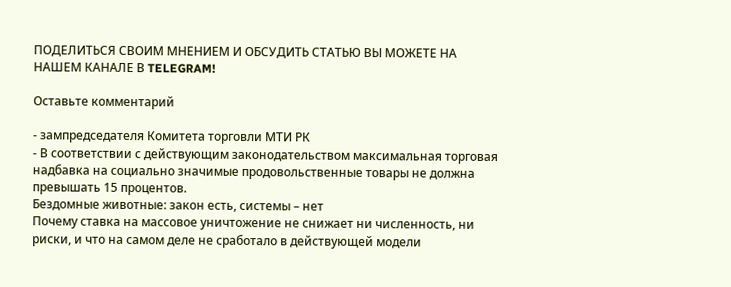ПОДЕЛИТЬСЯ СВОИМ МНЕНИЕМ И ОБСУДИТЬ СТАТЬЮ ВЫ МОЖЕТЕ НА НАШЕМ КАНАЛЕ В TELEGRAM!

Оставьте комментарий

- зампредседателя Комитета торговли МТИ РК
- В соответствии с действующим законодательством максимальная торговая надбавка на социально значимые продовольственные товары не должна превышать 15 процентов.
Бездомные животные: закон есть, системы – нет
Почему ставка на массовое уничтожение не снижает ни численность, ни риски, и что на самом деле не сработало в действующей модели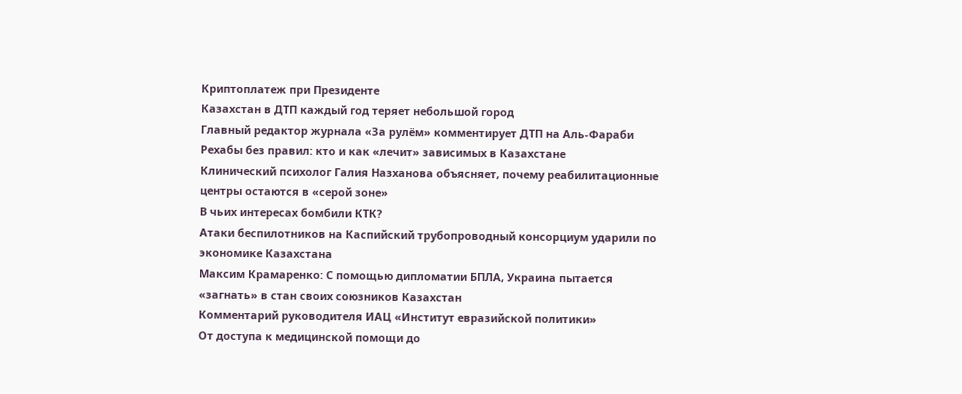Криптоплатеж при Президенте
Казахстан в ДТП каждый год теряет небольшой город
Главный редактор журнала «За рулём» комментирует ДТП на Аль-Фараби
Рехабы без правил: кто и как «лечит» зависимых в Казахстане
Клинический психолог Галия Назханова объясняет, почему реабилитационные центры остаются в «серой зоне»
В чьих интересах бомбили КТК?
Атаки беспилотников на Каспийский трубопроводный консорциум ударили по экономике Казахстана
Максим Крамаренко: С помощью дипломатии БПЛА, Украина пытается «загнать» в стан своих союзников Казахстан
Комментарий руководителя ИАЦ «Институт евразийской политики»
От доступа к медицинской помощи до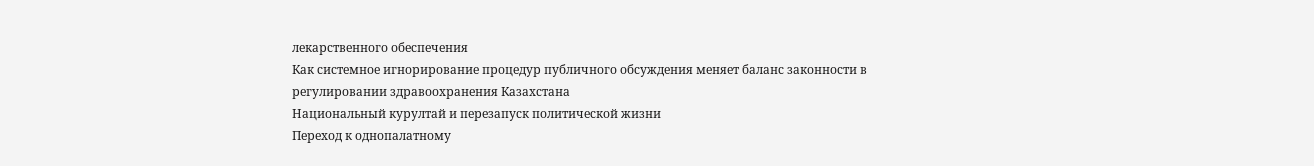лекарственного обеспечения
Как системное игнорирование процедур публичного обсуждения меняет баланс законности в регулировании здравоохранения Казахстана
Национальный курултай и перезапуск политической жизни
Переход к однопалатному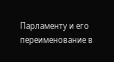Парламенту и его переименование в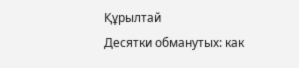Құрылтай
Десятки обманутых: как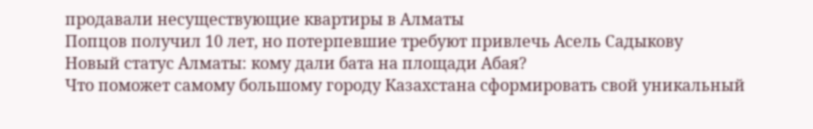продавали несуществующие квартиры в Алматы
Попцов получил 10 лет, но потерпевшие требуют привлечь Асель Садыкову
Новый статус Алматы: кому дали бата на площади Абая?
Что поможет самому большому городу Казахстана сформировать свой уникальный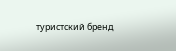туристский бренд